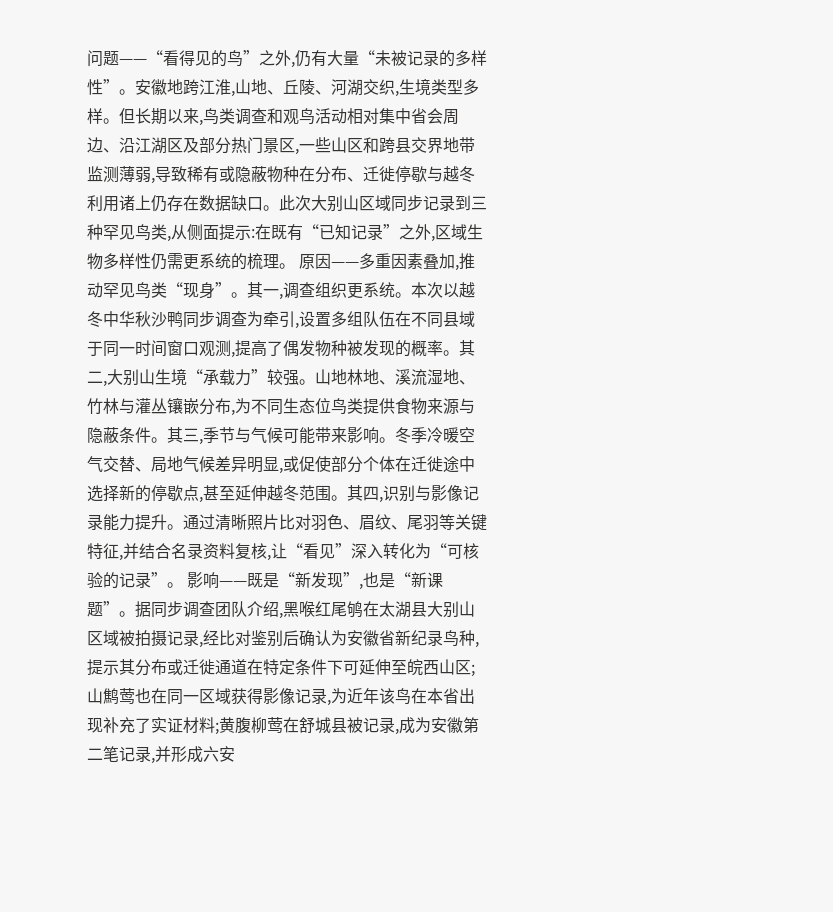问题——“看得见的鸟”之外,仍有大量“未被记录的多样性”。安徽地跨江淮,山地、丘陵、河湖交织,生境类型多样。但长期以来,鸟类调查和观鸟活动相对集中省会周边、沿江湖区及部分热门景区,一些山区和跨县交界地带监测薄弱,导致稀有或隐蔽物种在分布、迁徙停歇与越冬利用诸上仍存在数据缺口。此次大别山区域同步记录到三种罕见鸟类,从侧面提示:在既有“已知记录”之外,区域生物多样性仍需更系统的梳理。 原因——多重因素叠加,推动罕见鸟类“现身”。其一,调查组织更系统。本次以越冬中华秋沙鸭同步调查为牵引,设置多组队伍在不同县域于同一时间窗口观测,提高了偶发物种被发现的概率。其二,大别山生境“承载力”较强。山地林地、溪流湿地、竹林与灌丛镶嵌分布,为不同生态位鸟类提供食物来源与隐蔽条件。其三,季节与气候可能带来影响。冬季冷暖空气交替、局地气候差异明显,或促使部分个体在迁徙途中选择新的停歇点,甚至延伸越冬范围。其四,识别与影像记录能力提升。通过清晰照片比对羽色、眉纹、尾羽等关键特征,并结合名录资料复核,让“看见”深入转化为“可核验的记录”。 影响——既是“新发现”,也是“新课题”。据同步调查团队介绍,黑喉红尾鸲在太湖县大别山区域被拍摄记录,经比对鉴别后确认为安徽省新纪录鸟种,提示其分布或迁徙通道在特定条件下可延伸至皖西山区;山鹪莺也在同一区域获得影像记录,为近年该鸟在本省出现补充了实证材料;黄腹柳莺在舒城县被记录,成为安徽第二笔记录,并形成六安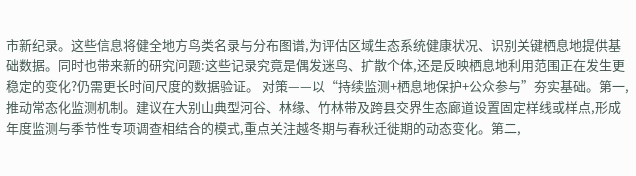市新纪录。这些信息将健全地方鸟类名录与分布图谱,为评估区域生态系统健康状况、识别关键栖息地提供基础数据。同时也带来新的研究问题:这些记录究竟是偶发迷鸟、扩散个体,还是反映栖息地利用范围正在发生更稳定的变化?仍需更长时间尺度的数据验证。 对策——以“持续监测+栖息地保护+公众参与”夯实基础。第一,推动常态化监测机制。建议在大别山典型河谷、林缘、竹林带及跨县交界生态廊道设置固定样线或样点,形成年度监测与季节性专项调查相结合的模式,重点关注越冬期与春秋迁徙期的动态变化。第二,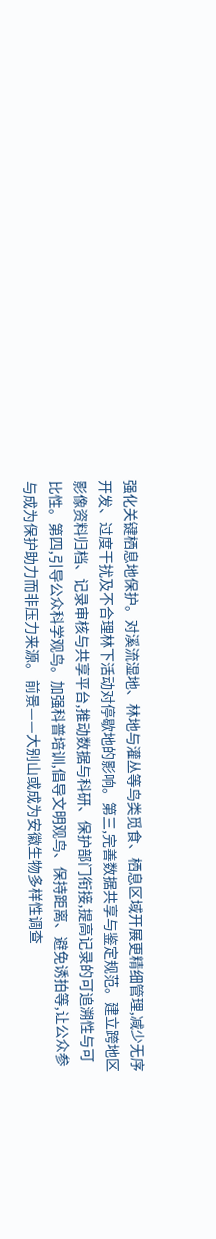强化关键栖息地保护。对溪流湿地、林地与灌丛等鸟类觅食、栖息区域开展更精细管理,减少无序开发、过度干扰及不合理林下活动对停歇地的影响。第三,完善数据共享与鉴定规范。建立跨地区影像资料归档、记录审核与共享平台,推动数据与科研、保护部门衔接,提高记录的可追溯性与可比性。第四,引导公众科学观鸟。加强科普培训,倡导文明观鸟、保持距离、避免诱拍等,让公众参与成为保护助力而非压力来源。 前景——大别山或成为安徽生物多样性调查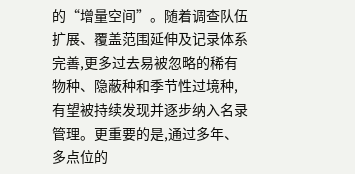的“增量空间”。随着调查队伍扩展、覆盖范围延伸及记录体系完善,更多过去易被忽略的稀有物种、隐蔽种和季节性过境种,有望被持续发现并逐步纳入名录管理。更重要的是,通过多年、多点位的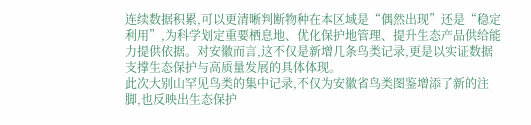连续数据积累,可以更清晰判断物种在本区域是“偶然出现”还是“稳定利用”,为科学划定重要栖息地、优化保护地管理、提升生态产品供给能力提供依据。对安徽而言,这不仅是新增几条鸟类记录,更是以实证数据支撑生态保护与高质量发展的具体体现。
此次大别山罕见鸟类的集中记录,不仅为安徽省鸟类图鉴增添了新的注脚,也反映出生态保护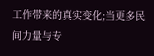工作带来的真实变化;当更多民间力量与专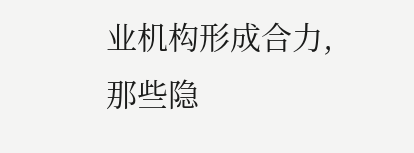业机构形成合力,那些隐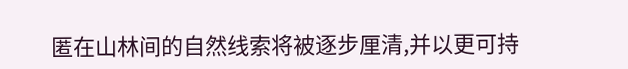匿在山林间的自然线索将被逐步厘清,并以更可持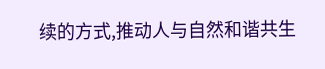续的方式,推动人与自然和谐共生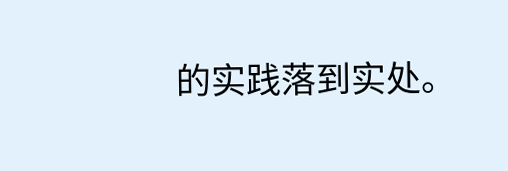的实践落到实处。